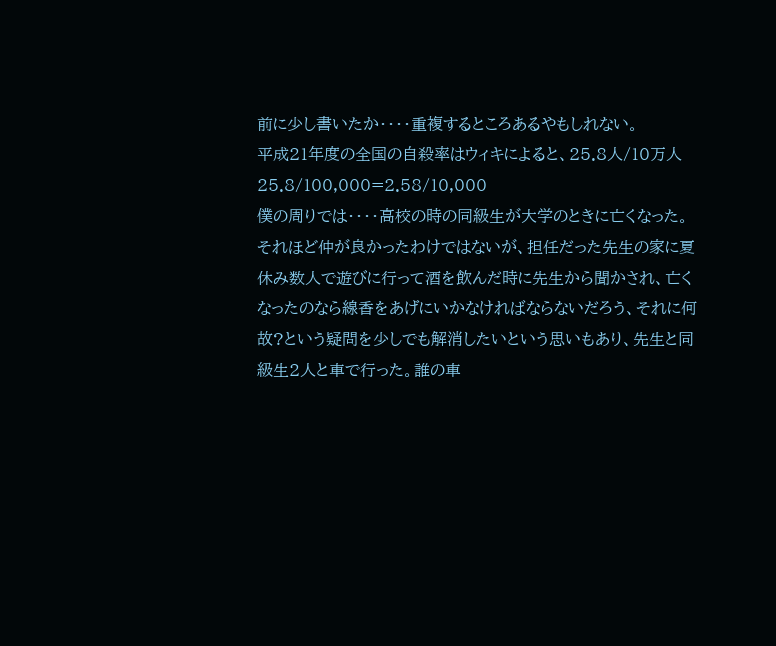前に少し書いたか・・・・重複するところあるやもしれない。
平成21年度の全国の自殺率はウィキによると、25.8人/10万人
25.8/100,000=2.58/10,000
僕の周りでは・・・・高校の時の同級生が大学のときに亡くなった。
それほど仲が良かったわけではないが、担任だった先生の家に夏休み数人で遊びに行って酒を飲んだ時に先生から聞かされ、亡くなったのなら線香をあげにいかなければならないだろう、それに何故?という疑問を少しでも解消したいという思いもあり、先生と同級生2人と車で行った。誰の車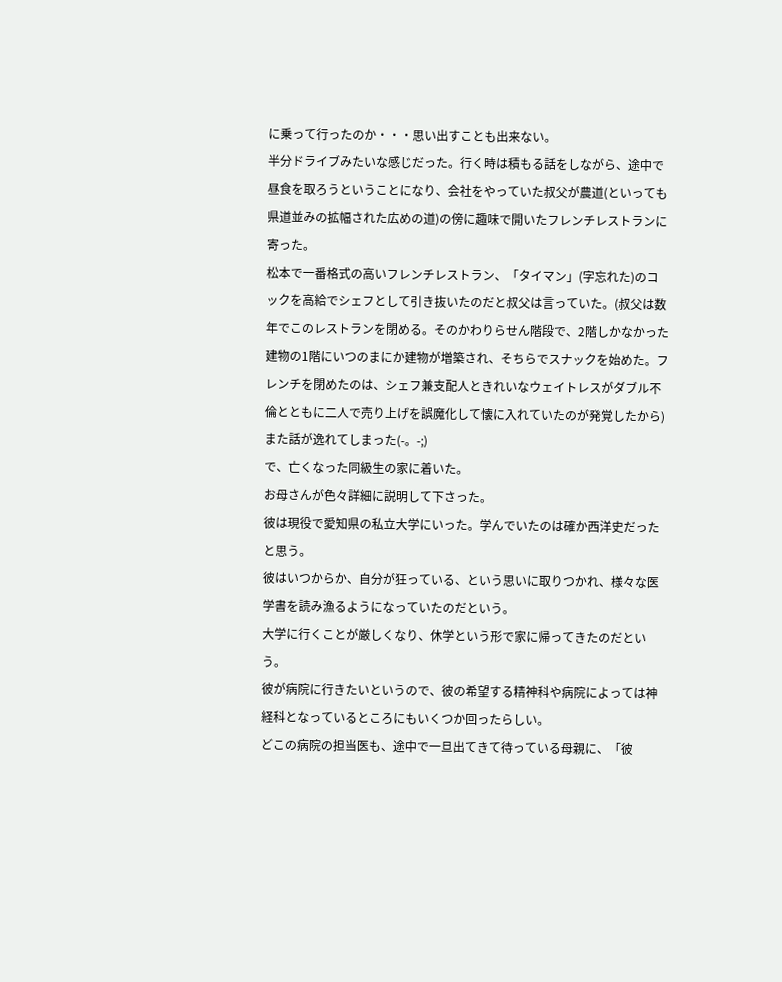に乗って行ったのか・・・思い出すことも出来ない。
半分ドライブみたいな感じだった。行く時は積もる話をしながら、途中で昼食を取ろうということになり、会社をやっていた叔父が農道(といっても県道並みの拡幅された広めの道)の傍に趣味で開いたフレンチレストランに寄った。
松本で一番格式の高いフレンチレストラン、「タイマン」(字忘れた)のコックを高給でシェフとして引き抜いたのだと叔父は言っていた。(叔父は数年でこのレストランを閉める。そのかわりらせん階段で、2階しかなかった建物の1階にいつのまにか建物が増築され、そちらでスナックを始めた。フレンチを閉めたのは、シェフ兼支配人ときれいなウェイトレスがダブル不倫とともに二人で売り上げを誤魔化して懐に入れていたのが発覚したから)
また話が逸れてしまった(-。-;)
で、亡くなった同級生の家に着いた。
お母さんが色々詳細に説明して下さった。
彼は現役で愛知県の私立大学にいった。学んでいたのは確か西洋史だったと思う。
彼はいつからか、自分が狂っている、という思いに取りつかれ、様々な医学書を読み漁るようになっていたのだという。
大学に行くことが厳しくなり、休学という形で家に帰ってきたのだという。
彼が病院に行きたいというので、彼の希望する精神科や病院によっては神経科となっているところにもいくつか回ったらしい。
どこの病院の担当医も、途中で一旦出てきて待っている母親に、「彼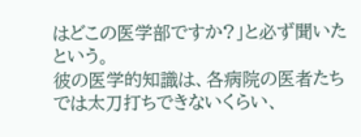はどこの医学部ですか?」と必ず聞いたという。
彼の医学的知識は、各病院の医者たちでは太刀打ちできないくらい、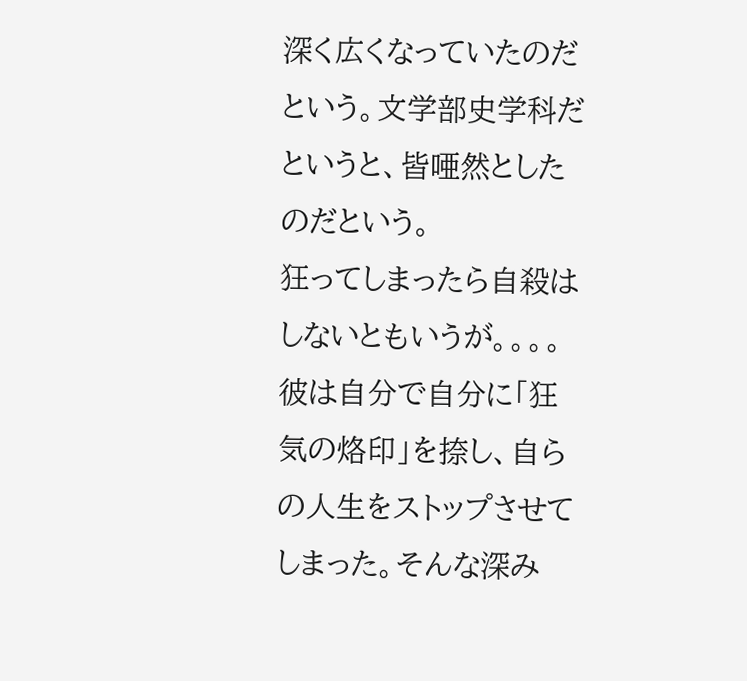深く広くなっていたのだという。文学部史学科だというと、皆唖然としたのだという。
狂ってしまったら自殺はしないともいうが。。。。彼は自分で自分に「狂気の烙印」を捺し、自らの人生をストップさせてしまった。そんな深み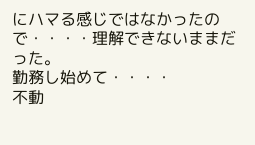にハマる感じではなかったので・・・・理解できないままだった。
勤務し始めて・・・・
不動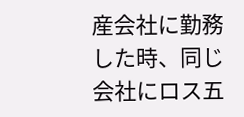産会社に勤務した時、同じ会社にロス五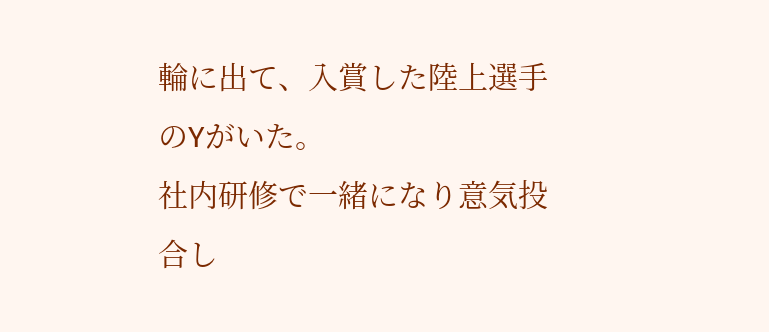輪に出て、入賞した陸上選手のYがいた。
社内研修で一緒になり意気投合し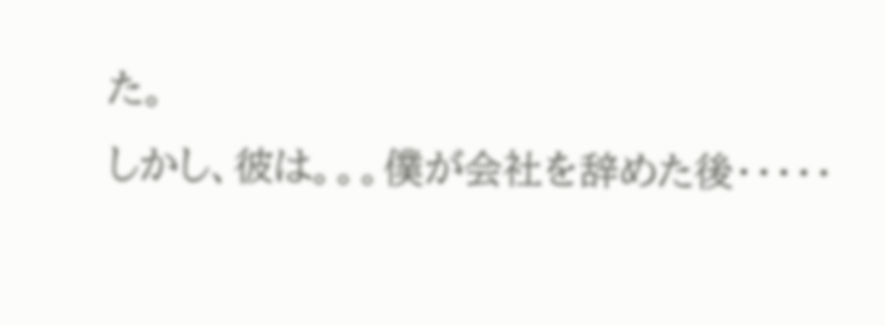た。
しかし、彼は。。。僕が会社を辞めた後・・・・・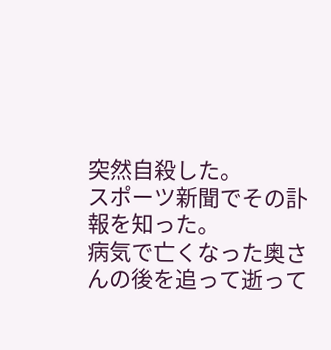突然自殺した。
スポーツ新聞でその訃報を知った。
病気で亡くなった奥さんの後を追って逝って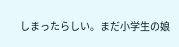しまったらしい。まだ小学生の娘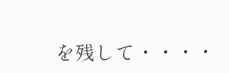を残して・・・・